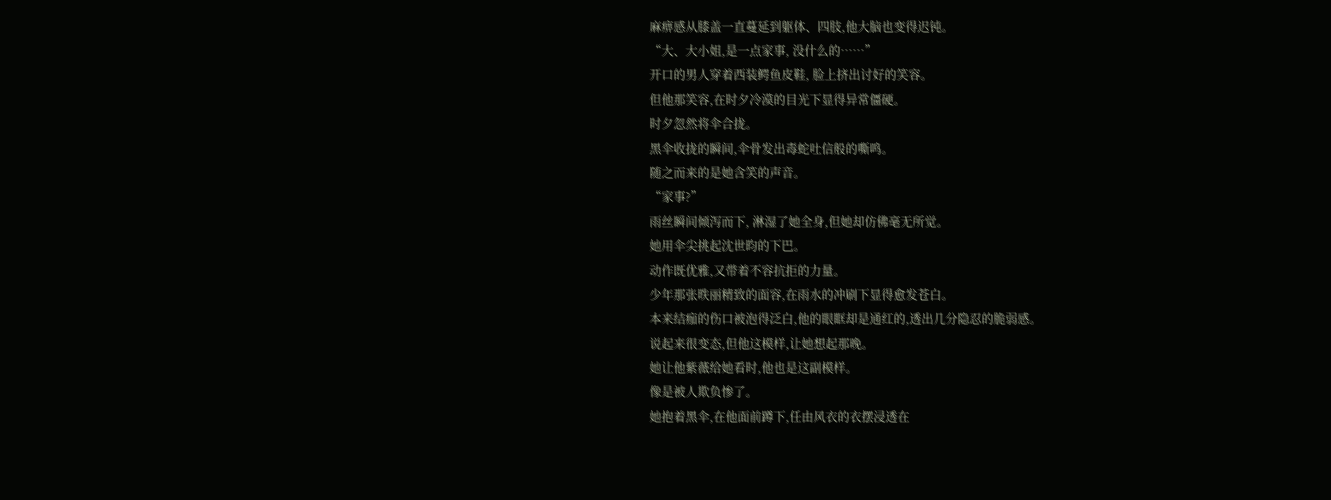麻痹感从膝盖一直蔓延到躯体、四肢,他大脑也变得迟钝。
“大、大小姐,是一点家事, 没什么的……”
开口的男人穿着西装鳄鱼皮鞋, 脸上挤出讨好的笑容。
但他那笑容,在时夕冷漠的目光下显得异常僵硬。
时夕忽然将伞合拢。
黑伞收拢的瞬间,伞骨发出毒蛇吐信般的嘶鸣。
随之而来的是她含笑的声音。
“家事?”
雨丝瞬间倾泻而下, 淋湿了她全身,但她却仿佛毫无所觉。
她用伞尖挑起沈世昀的下巴。
动作既优雅,又带着不容抗拒的力量。
少年那张昳丽精致的面容,在雨水的冲刷下显得愈发苍白。
本来结痂的伤口被泡得泛白,他的眼眶却是通红的,透出几分隐忍的脆弱感。
说起来很变态,但他这模样,让她想起那晚。
她让他紫薇给她看时,他也是这副模样。
像是被人欺负惨了。
她抱着黑伞,在他面前蹲下,任由风衣的衣摆浸透在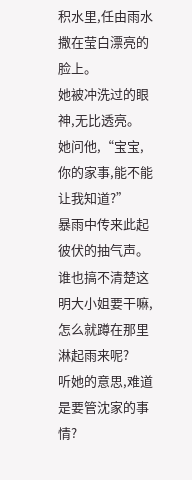积水里,任由雨水撒在莹白漂亮的脸上。
她被冲洗过的眼神,无比透亮。
她问他,“宝宝,你的家事,能不能让我知道?”
暴雨中传来此起彼伏的抽气声。
谁也搞不清楚这明大小姐要干嘛,怎么就蹲在那里淋起雨来呢?
听她的意思,难道是要管沈家的事情?